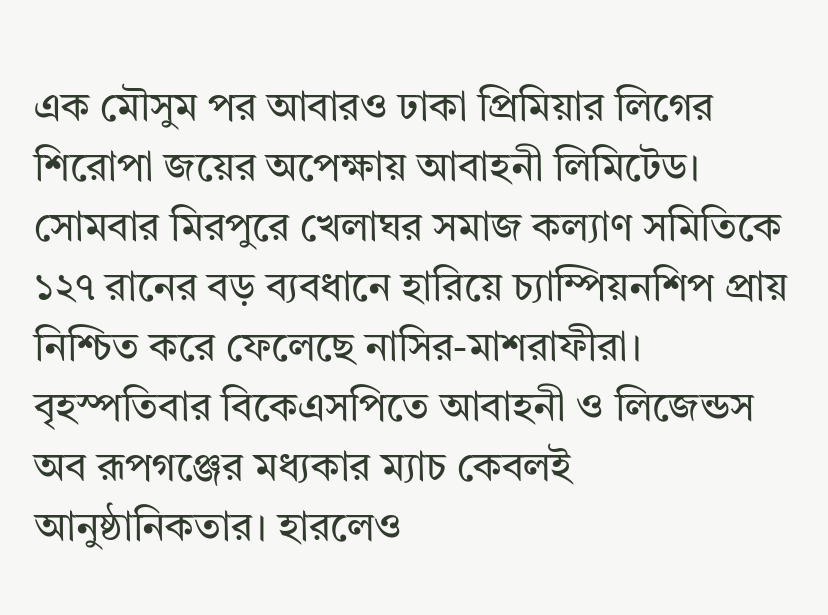এক মৌসুম পর আবারও ঢাকা প্রিমিয়ার লিগের শিরোপা জয়ের অপেক্ষায় আবাহনী লিমিটেড। সোমবার মিরপুরে খেলাঘর সমাজ কল্যাণ সমিতিকে ১২৭ রানের বড় ব্যবধানে হারিয়ে চ্যাম্পিয়নশিপ প্রায় নিশ্চিত করে ফেলেছে নাসির-মাশরাফীরা।
বৃহস্পতিবার বিকেএসপিতে আবাহনী ও লিজেন্ডস অব রূপগঞ্জের মধ্যকার ম্যাচ কেবলই আনুষ্ঠানিকতার। হারলেও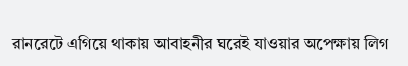রানরেটে এগিয়ে থাকায় আবাহনীর ঘরেই যাওয়ার অপেক্ষায় লিগ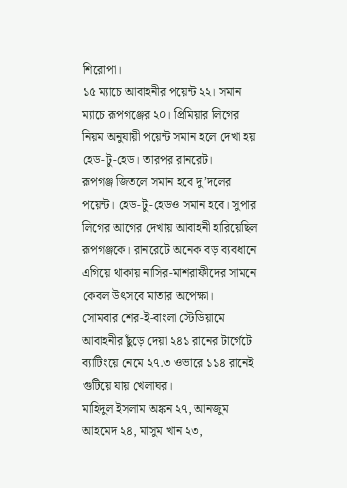শিরোপা।
১৫ ম্যাচে আবাহনীর পয়েন্ট ২২। সমান ম্যাচে রূপগঞ্জের ২০। প্রিমিয়ার লিগের নিয়ম অনুযায়ী পয়েন্ট সমান হলে দেখা হয় হেড-টু-হেড। তারপর রানরেট।
রূপগঞ্জ জিতলে সমান হবে দু’দলের পয়েন্ট। হেড-টু-হেডও সমান হবে। সুপার লিগের আগের দেখায় আবাহনী হারিয়েছিল রূপগঞ্জকে। রানরেটে অনেক বড় ব্যবধানে এগিয়ে থাকায় নাসির-মাশরাফীদের সামনে কেবল উৎসবে মাতার অপেক্ষা।
সোমবার শের-ই-বাংলা স্টেডিয়ামে আবাহনীর ছুঁড়ে দেয়া ২৪১ রানের টার্গেটে ব্যাটিংয়ে নেমে ২৭.৩ ওভারে ১১৪ রানেই গুটিয়ে যায় খেলাঘর।
মাহিদুল ইসলাম অঙ্কন ২৭, আনজুম আহমেদ ২৪, মাসুম খান ২৩,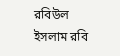রবিউল ইসলাম রবি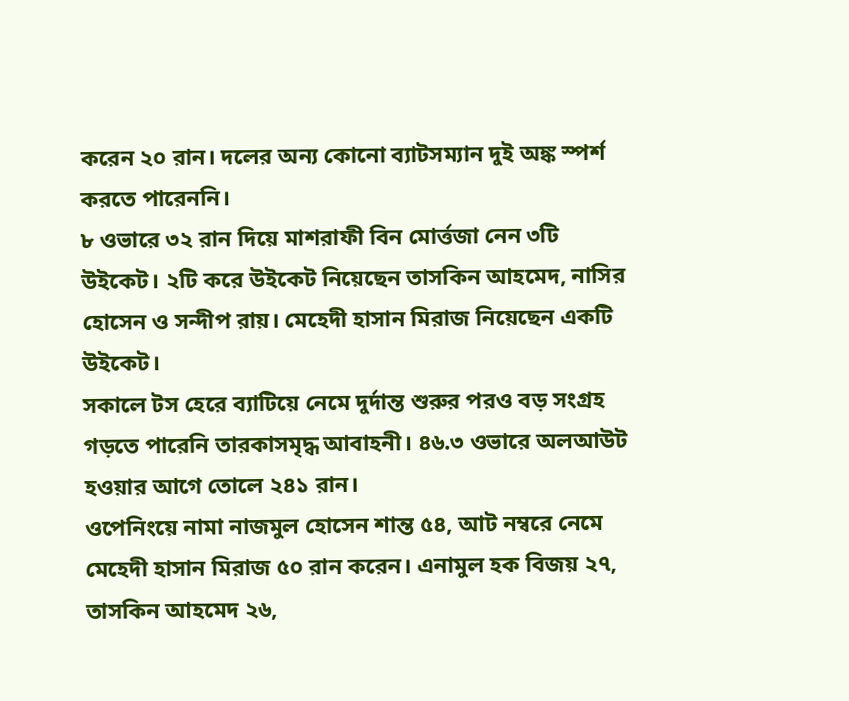করেন ২০ রান। দলের অন্য কোনো ব্যাটসম্যান দুই অঙ্ক স্পর্শ করতে পারেননি।
৮ ওভারে ৩২ রান দিয়ে মাশরাফী বিন মোর্ত্তজা নেন ৩টি উইকেট। ২টি করে উইকেট নিয়েছেন তাসকিন আহমেদ, নাসির হোসেন ও সন্দীপ রায়। মেহেদী হাসান মিরাজ নিয়েছেন একটি উইকেট।
সকালে টস হেরে ব্যাটিয়ে নেমে দুর্দান্ত শুরুর পরও বড় সংগ্রহ গড়তে পারেনি তারকাসমৃদ্ধ আবাহনী। ৪৬.৩ ওভারে অলআউট হওয়ার আগে তোলে ২৪১ রান।
ওপেনিংয়ে নামা নাজমুল হোসেন শান্ত ৫৪, আট নম্বরে নেমে মেহেদী হাসান মিরাজ ৫০ রান করেন। এনামুল হক বিজয় ২৭, তাসকিন আহমেদ ২৬,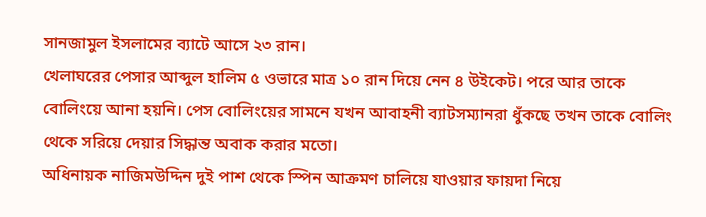সানজামুল ইসলামের ব্যাটে আসে ২৩ রান।
খেলাঘরের পেসার আব্দুল হালিম ৫ ওভারে মাত্র ১০ রান দিয়ে নেন ৪ উইকেট। পরে আর তাকে বোলিংয়ে আনা হয়নি। পেস বোলিংয়ের সামনে যখন আবাহনী ব্যাটসম্যানরা ধুঁকছে তখন তাকে বোলিং থেকে সরিয়ে দেয়ার সিদ্ধান্ত অবাক করার মতো।
অধিনায়ক নাজিমউদ্দিন দুই পাশ থেকে স্পিন আক্রমণ চালিয়ে যাওয়ার ফায়দা নিয়ে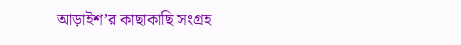আড়াইশ’র কাছাকাছি সংগ্রহ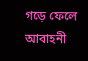গড়ে ফেলে আবাহনী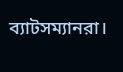ব্যাটসম্যানরা।